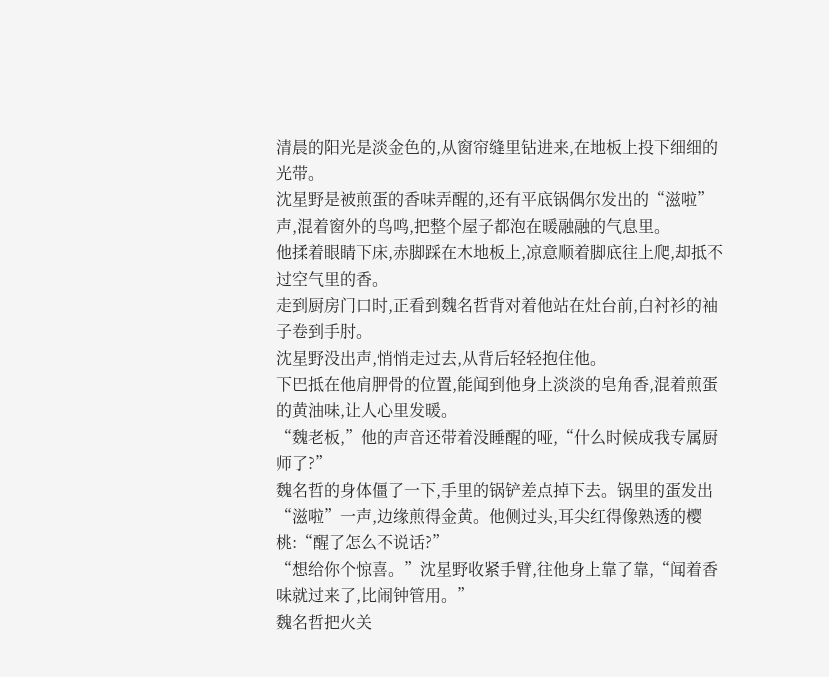清晨的阳光是淡金色的,从窗帘缝里钻进来,在地板上投下细细的光带。
沈星野是被煎蛋的香味弄醒的,还有平底锅偶尔发出的“滋啦”声,混着窗外的鸟鸣,把整个屋子都泡在暖融融的气息里。
他揉着眼睛下床,赤脚踩在木地板上,凉意顺着脚底往上爬,却抵不过空气里的香。
走到厨房门口时,正看到魏名哲背对着他站在灶台前,白衬衫的袖子卷到手肘。
沈星野没出声,悄悄走过去,从背后轻轻抱住他。
下巴抵在他肩胛骨的位置,能闻到他身上淡淡的皂角香,混着煎蛋的黄油味,让人心里发暖。
“魏老板,”他的声音还带着没睡醒的哑,“什么时候成我专属厨师了?”
魏名哲的身体僵了一下,手里的锅铲差点掉下去。锅里的蛋发出“滋啦”一声,边缘煎得金黄。他侧过头,耳尖红得像熟透的樱桃:“醒了怎么不说话?”
“想给你个惊喜。”沈星野收紧手臂,往他身上靠了靠,“闻着香味就过来了,比闹钟管用。”
魏名哲把火关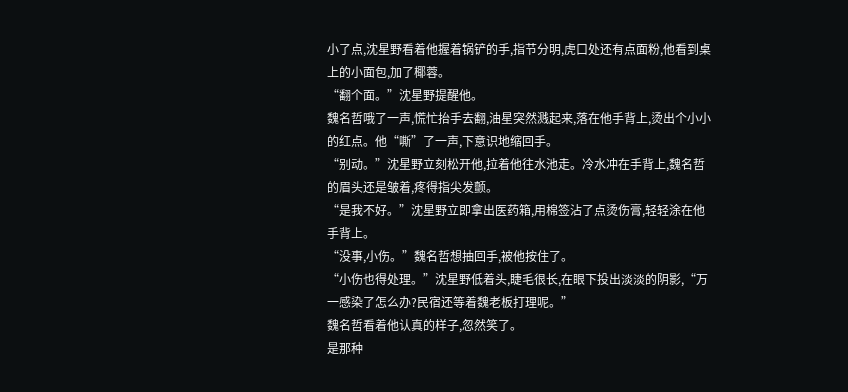小了点,沈星野看着他握着锅铲的手,指节分明,虎口处还有点面粉,他看到桌上的小面包,加了椰蓉。
“翻个面。”沈星野提醒他。
魏名哲哦了一声,慌忙抬手去翻,油星突然溅起来,落在他手背上,烫出个小小的红点。他“嘶”了一声,下意识地缩回手。
“别动。”沈星野立刻松开他,拉着他往水池走。冷水冲在手背上,魏名哲的眉头还是皱着,疼得指尖发颤。
“是我不好。”沈星野立即拿出医药箱,用棉签沾了点烫伤膏,轻轻涂在他手背上。
“没事,小伤。”魏名哲想抽回手,被他按住了。
“小伤也得处理。”沈星野低着头,睫毛很长,在眼下投出淡淡的阴影,“万一感染了怎么办?民宿还等着魏老板打理呢。”
魏名哲看着他认真的样子,忽然笑了。
是那种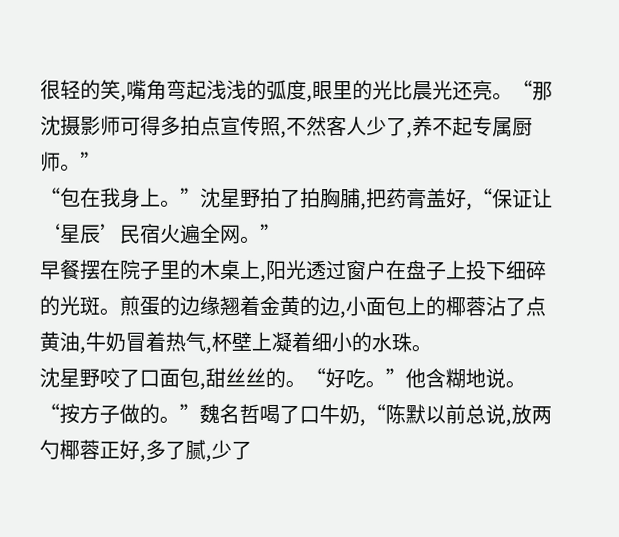很轻的笑,嘴角弯起浅浅的弧度,眼里的光比晨光还亮。“那沈摄影师可得多拍点宣传照,不然客人少了,养不起专属厨师。”
“包在我身上。”沈星野拍了拍胸脯,把药膏盖好,“保证让‘星辰’民宿火遍全网。”
早餐摆在院子里的木桌上,阳光透过窗户在盘子上投下细碎的光斑。煎蛋的边缘翘着金黄的边,小面包上的椰蓉沾了点黄油,牛奶冒着热气,杯壁上凝着细小的水珠。
沈星野咬了口面包,甜丝丝的。“好吃。”他含糊地说。
“按方子做的。”魏名哲喝了口牛奶,“陈默以前总说,放两勺椰蓉正好,多了腻,少了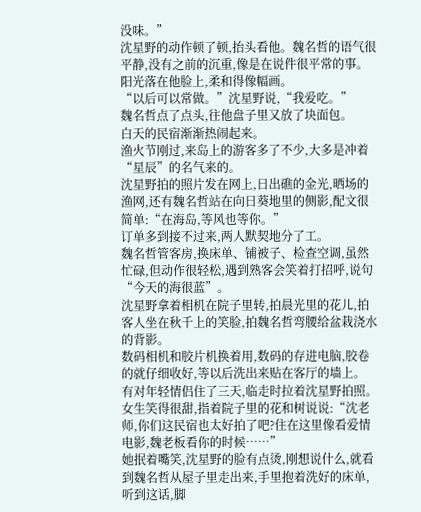没味。”
沈星野的动作顿了顿,抬头看他。魏名哲的语气很平静,没有之前的沉重,像是在说件很平常的事。阳光落在他脸上,柔和得像幅画。
“以后可以常做。”沈星野说,“我爱吃。”
魏名哲点了点头,往他盘子里又放了块面包。
白天的民宿渐渐热闹起来。
渔火节刚过,来岛上的游客多了不少,大多是冲着“星辰”的名气来的。
沈星野拍的照片发在网上,日出礁的金光,晒场的渔网,还有魏名哲站在向日葵地里的侧影,配文很简单:“在海岛,等风也等你。”
订单多到接不过来,两人默契地分了工。
魏名哲管客房,换床单、铺被子、检查空调,虽然忙碌,但动作很轻松,遇到熟客会笑着打招呼,说句“今天的海很蓝”。
沈星野拿着相机在院子里转,拍晨光里的花儿,拍客人坐在秋千上的笑脸,拍魏名哲弯腰给盆栽浇水的背影。
数码相机和胶片机换着用,数码的存进电脑,胶卷的就仔细收好,等以后洗出来贴在客厅的墙上。
有对年轻情侣住了三天,临走时拉着沈星野拍照。
女生笑得很甜,指着院子里的花和树说说:“沈老师,你们这民宿也太好拍了吧?住在这里像看爱情电影,魏老板看你的时候……”
她抿着嘴笑,沈星野的脸有点烫,刚想说什么,就看到魏名哲从屋子里走出来,手里抱着洗好的床单,听到这话,脚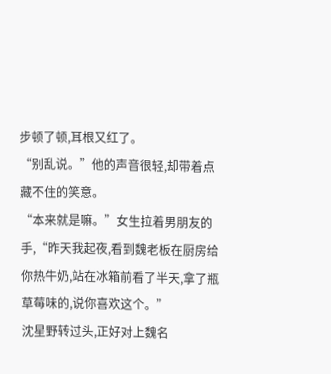步顿了顿,耳根又红了。
“别乱说。”他的声音很轻,却带着点藏不住的笑意。
“本来就是嘛。”女生拉着男朋友的手,“昨天我起夜,看到魏老板在厨房给你热牛奶,站在冰箱前看了半天,拿了瓶草莓味的,说你喜欢这个。”
沈星野转过头,正好对上魏名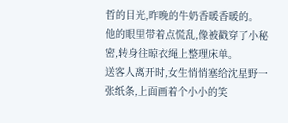哲的目光,昨晚的牛奶香暖香暖的。
他的眼里带着点慌乱,像被戳穿了小秘密,转身往晾衣绳上整理床单。
送客人离开时,女生悄悄塞给沈星野一张纸条,上面画着个小小的笑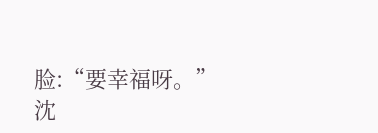脸:“要幸福呀。”
沈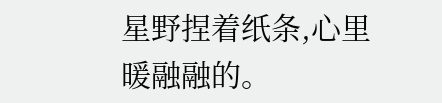星野捏着纸条,心里暖融融的。